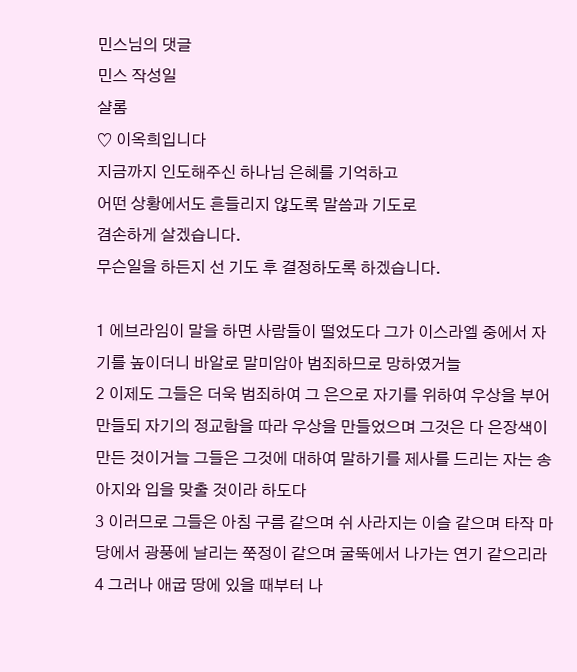민스님의 댓글
민스 작성일
샬롬
♡ 이옥희입니다
지금까지 인도해주신 하나님 은혜를 기억하고
어떤 상황에서도 흔들리지 않도록 말씀과 기도로
겸손하게 살겠습니다.
무슨일을 하든지 선 기도 후 결정하도록 하겠습니다.

1 에브라임이 말을 하면 사람들이 떨었도다 그가 이스라엘 중에서 자기를 높이더니 바알로 말미암아 범죄하므로 망하였거늘
2 이제도 그들은 더욱 범죄하여 그 은으로 자기를 위하여 우상을 부어 만들되 자기의 정교함을 따라 우상을 만들었으며 그것은 다 은장색이 만든 것이거늘 그들은 그것에 대하여 말하기를 제사를 드리는 자는 송아지와 입을 맞출 것이라 하도다
3 이러므로 그들은 아침 구름 같으며 쉬 사라지는 이슬 같으며 타작 마당에서 광풍에 날리는 쭉정이 같으며 굴뚝에서 나가는 연기 같으리라
4 그러나 애굽 땅에 있을 때부터 나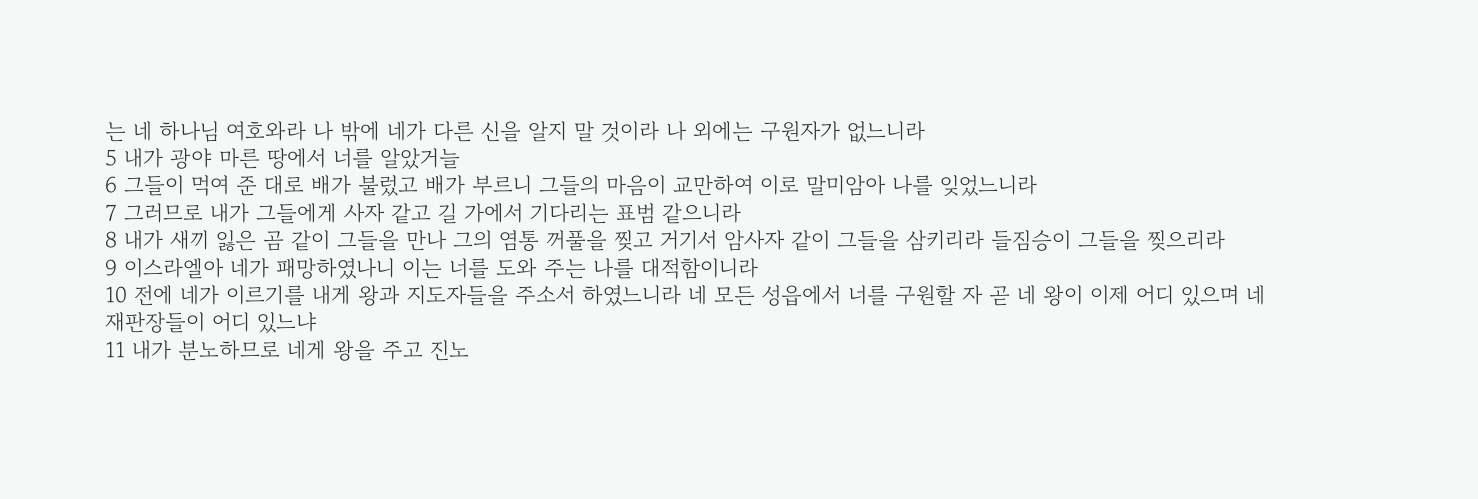는 네 하나님 여호와라 나 밖에 네가 다른 신을 알지 말 것이라 나 외에는 구원자가 없느니라
5 내가 광야 마른 땅에서 너를 알았거늘
6 그들이 먹여 준 대로 배가 불렀고 배가 부르니 그들의 마음이 교만하여 이로 말미암아 나를 잊었느니라
7 그러므로 내가 그들에게 사자 같고 길 가에서 기다리는 표범 같으니라
8 내가 새끼 잃은 곰 같이 그들을 만나 그의 염통 꺼풀을 찢고 거기서 암사자 같이 그들을 삼키리라 들짐승이 그들을 찢으리라
9 이스라엘아 네가 패망하였나니 이는 너를 도와 주는 나를 대적함이니라
10 전에 네가 이르기를 내게 왕과 지도자들을 주소서 하였느니라 네 모든 성읍에서 너를 구원할 자 곧 네 왕이 이제 어디 있으며 네 재판장들이 어디 있느냐
11 내가 분노하므로 네게 왕을 주고 진노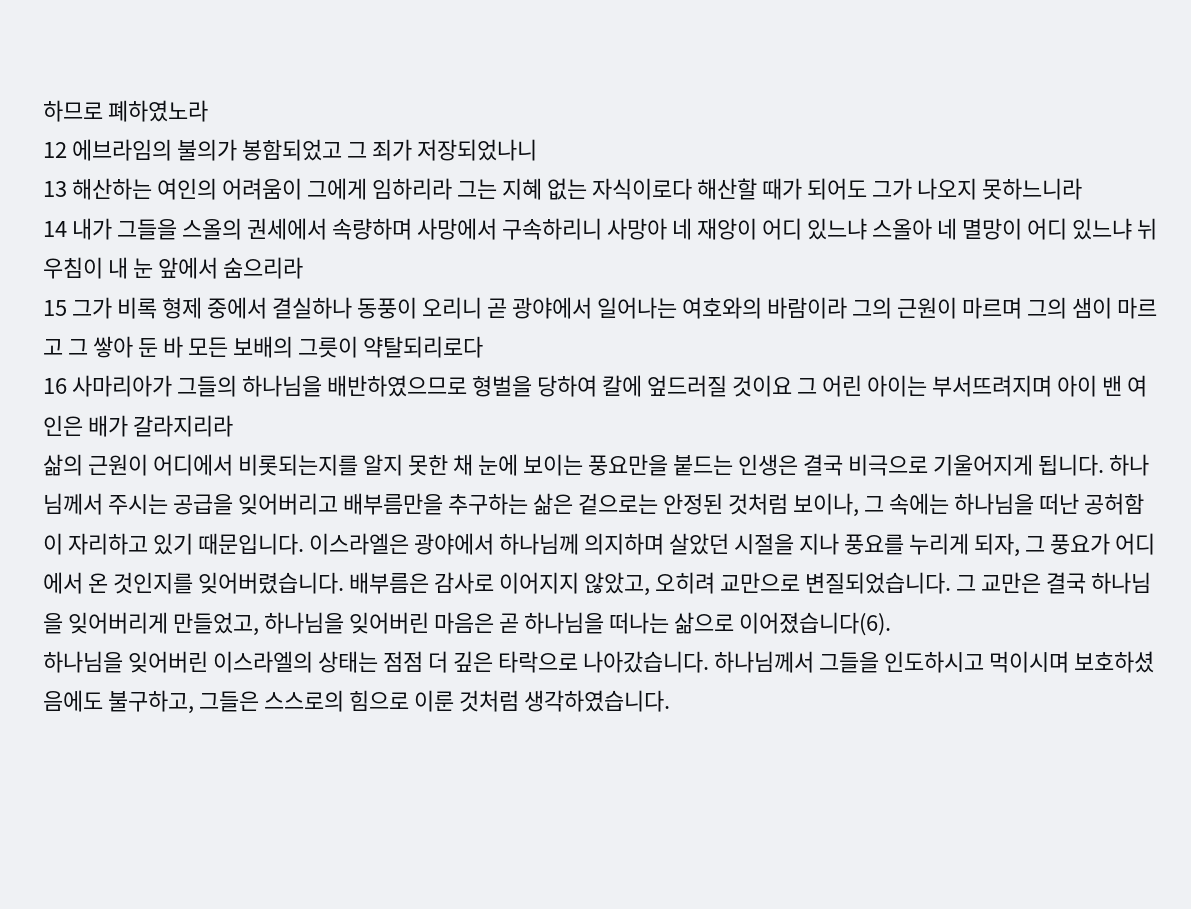하므로 폐하였노라
12 에브라임의 불의가 봉함되었고 그 죄가 저장되었나니
13 해산하는 여인의 어려움이 그에게 임하리라 그는 지혜 없는 자식이로다 해산할 때가 되어도 그가 나오지 못하느니라
14 내가 그들을 스올의 권세에서 속량하며 사망에서 구속하리니 사망아 네 재앙이 어디 있느냐 스올아 네 멸망이 어디 있느냐 뉘우침이 내 눈 앞에서 숨으리라
15 그가 비록 형제 중에서 결실하나 동풍이 오리니 곧 광야에서 일어나는 여호와의 바람이라 그의 근원이 마르며 그의 샘이 마르고 그 쌓아 둔 바 모든 보배의 그릇이 약탈되리로다
16 사마리아가 그들의 하나님을 배반하였으므로 형벌을 당하여 칼에 엎드러질 것이요 그 어린 아이는 부서뜨려지며 아이 밴 여인은 배가 갈라지리라
삶의 근원이 어디에서 비롯되는지를 알지 못한 채 눈에 보이는 풍요만을 붙드는 인생은 결국 비극으로 기울어지게 됩니다. 하나님께서 주시는 공급을 잊어버리고 배부름만을 추구하는 삶은 겉으로는 안정된 것처럼 보이나, 그 속에는 하나님을 떠난 공허함이 자리하고 있기 때문입니다. 이스라엘은 광야에서 하나님께 의지하며 살았던 시절을 지나 풍요를 누리게 되자, 그 풍요가 어디에서 온 것인지를 잊어버렸습니다. 배부름은 감사로 이어지지 않았고, 오히려 교만으로 변질되었습니다. 그 교만은 결국 하나님을 잊어버리게 만들었고, 하나님을 잊어버린 마음은 곧 하나님을 떠나는 삶으로 이어졌습니다(6).
하나님을 잊어버린 이스라엘의 상태는 점점 더 깊은 타락으로 나아갔습니다. 하나님께서 그들을 인도하시고 먹이시며 보호하셨음에도 불구하고, 그들은 스스로의 힘으로 이룬 것처럼 생각하였습니다.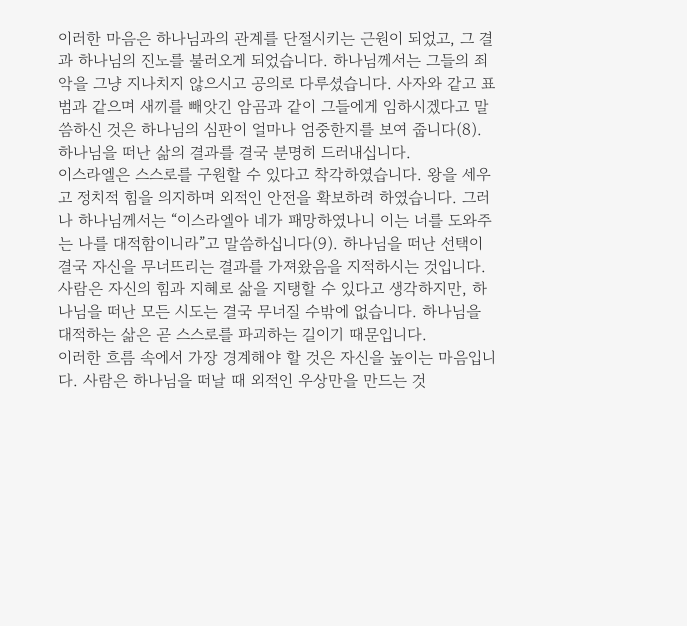이러한 마음은 하나님과의 관계를 단절시키는 근원이 되었고, 그 결과 하나님의 진노를 불러오게 되었습니다. 하나님께서는 그들의 죄악을 그냥 지나치지 않으시고 공의로 다루셨습니다. 사자와 같고 표범과 같으며 새끼를 빼앗긴 암곰과 같이 그들에게 임하시겠다고 말씀하신 것은 하나님의 심판이 얼마나 엄중한지를 보여 줍니다(8). 하나님을 떠난 삶의 결과를 결국 분명히 드러내십니다.
이스라엘은 스스로를 구원할 수 있다고 착각하였습니다. 왕을 세우고 정치적 힘을 의지하며 외적인 안전을 확보하려 하였습니다. 그러나 하나님께서는 “이스라엘아 네가 패망하였나니 이는 너를 도와주는 나를 대적함이니라”고 말씀하십니다(9). 하나님을 떠난 선택이 결국 자신을 무너뜨리는 결과를 가져왔음을 지적하시는 것입니다. 사람은 자신의 힘과 지혜로 삶을 지탱할 수 있다고 생각하지만, 하나님을 떠난 모든 시도는 결국 무너질 수밖에 없습니다. 하나님을 대적하는 삶은 곧 스스로를 파괴하는 길이기 때문입니다.
이러한 흐름 속에서 가장 경계해야 할 것은 자신을 높이는 마음입니다. 사람은 하나님을 떠날 때 외적인 우상만을 만드는 것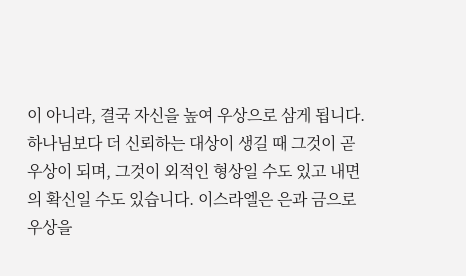이 아니라, 결국 자신을 높여 우상으로 삼게 됩니다. 하나님보다 더 신뢰하는 대상이 생길 때 그것이 곧 우상이 되며, 그것이 외적인 형상일 수도 있고 내면의 확신일 수도 있습니다. 이스라엘은 은과 금으로 우상을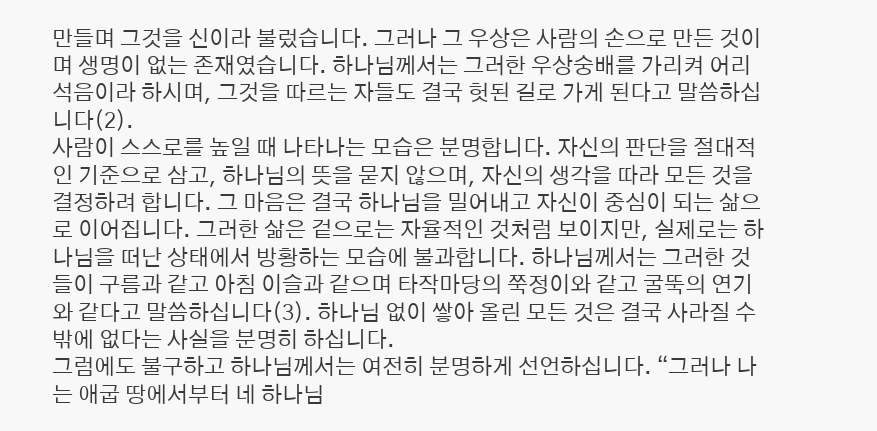만들며 그것을 신이라 불렀습니다. 그러나 그 우상은 사람의 손으로 만든 것이며 생명이 없는 존재였습니다. 하나님께서는 그러한 우상숭배를 가리켜 어리석음이라 하시며, 그것을 따르는 자들도 결국 헛된 길로 가게 된다고 말씀하십니다(2).
사람이 스스로를 높일 때 나타나는 모습은 분명합니다. 자신의 판단을 절대적인 기준으로 삼고, 하나님의 뜻을 묻지 않으며, 자신의 생각을 따라 모든 것을 결정하려 합니다. 그 마음은 결국 하나님을 밀어내고 자신이 중심이 되는 삶으로 이어집니다. 그러한 삶은 겉으로는 자율적인 것처럼 보이지만, 실제로는 하나님을 떠난 상태에서 방황하는 모습에 불과합니다. 하나님께서는 그러한 것들이 구름과 같고 아침 이슬과 같으며 타작마당의 쭉정이와 같고 굴뚝의 연기와 같다고 말씀하십니다(3). 하나님 없이 쌓아 올린 모든 것은 결국 사라질 수밖에 없다는 사실을 분명히 하십니다.
그럼에도 불구하고 하나님께서는 여전히 분명하게 선언하십니다. “그러나 나는 애굽 땅에서부터 네 하나님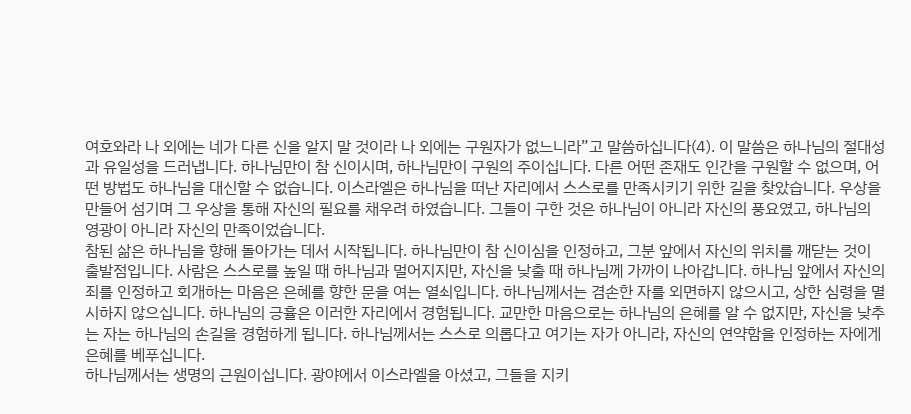여호와라 나 외에는 네가 다른 신을 알지 말 것이라 나 외에는 구원자가 없느니라”고 말씀하십니다(4). 이 말씀은 하나님의 절대성과 유일성을 드러냅니다. 하나님만이 참 신이시며, 하나님만이 구원의 주이십니다. 다른 어떤 존재도 인간을 구원할 수 없으며, 어떤 방법도 하나님을 대신할 수 없습니다. 이스라엘은 하나님을 떠난 자리에서 스스로를 만족시키기 위한 길을 찾았습니다. 우상을 만들어 섬기며 그 우상을 통해 자신의 필요를 채우려 하였습니다. 그들이 구한 것은 하나님이 아니라 자신의 풍요였고, 하나님의 영광이 아니라 자신의 만족이었습니다.
참된 삶은 하나님을 향해 돌아가는 데서 시작됩니다. 하나님만이 참 신이심을 인정하고, 그분 앞에서 자신의 위치를 깨닫는 것이 출발점입니다. 사람은 스스로를 높일 때 하나님과 멀어지지만, 자신을 낮출 때 하나님께 가까이 나아갑니다. 하나님 앞에서 자신의 죄를 인정하고 회개하는 마음은 은혜를 향한 문을 여는 열쇠입니다. 하나님께서는 겸손한 자를 외면하지 않으시고, 상한 심령을 멸시하지 않으십니다. 하나님의 긍휼은 이러한 자리에서 경험됩니다. 교만한 마음으로는 하나님의 은혜를 알 수 없지만, 자신을 낮추는 자는 하나님의 손길을 경험하게 됩니다. 하나님께서는 스스로 의롭다고 여기는 자가 아니라, 자신의 연약함을 인정하는 자에게 은혜를 베푸십니다.
하나님께서는 생명의 근원이십니다. 광야에서 이스라엘을 아셨고, 그들을 지키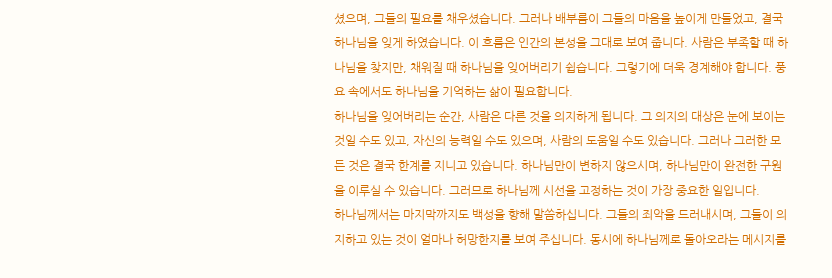셨으며, 그들의 필요를 채우셨습니다. 그러나 배부름이 그들의 마음을 높이게 만들었고, 결국 하나님을 잊게 하였습니다. 이 흐름은 인간의 본성을 그대로 보여 줍니다. 사람은 부족할 때 하나님을 찾지만, 채워질 때 하나님을 잊어버리기 쉽습니다. 그렇기에 더욱 경계해야 합니다. 풍요 속에서도 하나님을 기억하는 삶이 필요합니다.
하나님을 잊어버리는 순간, 사람은 다른 것을 의지하게 됩니다. 그 의지의 대상은 눈에 보이는 것일 수도 있고, 자신의 능력일 수도 있으며, 사람의 도움일 수도 있습니다. 그러나 그러한 모든 것은 결국 한계를 지니고 있습니다. 하나님만이 변하지 않으시며, 하나님만이 완전한 구원을 이루실 수 있습니다. 그러므로 하나님께 시선을 고정하는 것이 가장 중요한 일입니다.
하나님께서는 마지막까지도 백성을 향해 말씀하십니다. 그들의 죄악을 드러내시며, 그들이 의지하고 있는 것이 얼마나 허망한지를 보여 주십니다. 동시에 하나님께로 돌아오라는 메시지를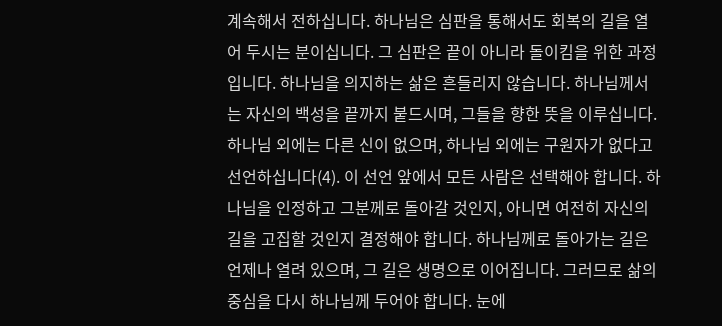계속해서 전하십니다. 하나님은 심판을 통해서도 회복의 길을 열어 두시는 분이십니다. 그 심판은 끝이 아니라 돌이킴을 위한 과정입니다. 하나님을 의지하는 삶은 흔들리지 않습니다. 하나님께서는 자신의 백성을 끝까지 붙드시며, 그들을 향한 뜻을 이루십니다.
하나님 외에는 다른 신이 없으며, 하나님 외에는 구원자가 없다고 선언하십니다(4). 이 선언 앞에서 모든 사람은 선택해야 합니다. 하나님을 인정하고 그분께로 돌아갈 것인지, 아니면 여전히 자신의 길을 고집할 것인지 결정해야 합니다. 하나님께로 돌아가는 길은 언제나 열려 있으며, 그 길은 생명으로 이어집니다. 그러므로 삶의 중심을 다시 하나님께 두어야 합니다. 눈에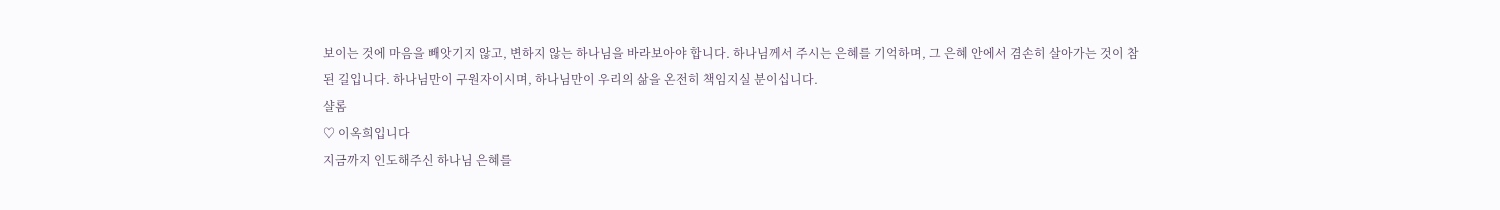보이는 것에 마음을 빼앗기지 않고, 변하지 않는 하나님을 바라보아야 합니다. 하나님께서 주시는 은혜를 기억하며, 그 은혜 안에서 겸손히 살아가는 것이 참된 길입니다. 하나님만이 구원자이시며, 하나님만이 우리의 삶을 온전히 책임지실 분이십니다.
샬롬
♡ 이옥희입니다
지금까지 인도해주신 하나님 은혜를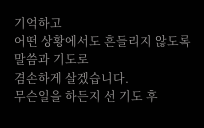기억하고
어떤 상황에서도 흔들리지 않도록 말씀과 기도로
겸손하게 살겠습니다.
무슨일을 하든지 선 기도 후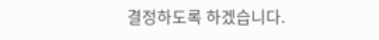결정하도록 하겠습니다.